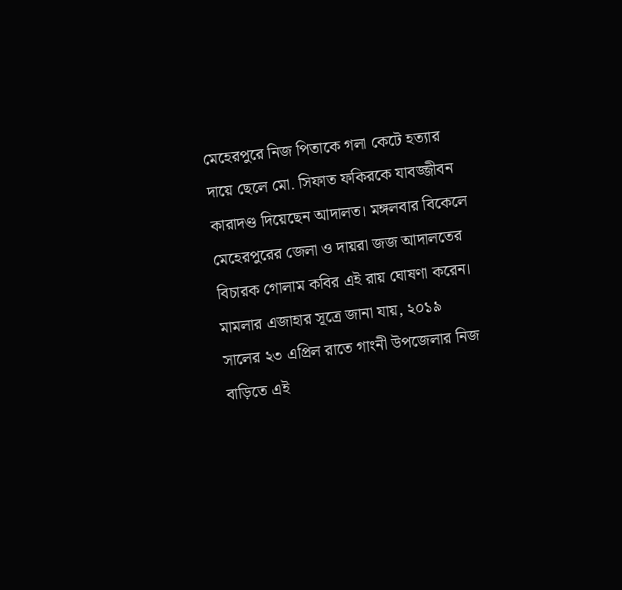মেহেরপুরে নিজ পিতাকে গলা কেটে হত্যার দায়ে ছেলে মো. সিফাত ফকিরকে যাবজ্জীবন কারাদণ্ড দিয়েছেন আদালত। মঙ্গলবার বিকেলে মেহেরপুরের জেলা ও দায়রা জজ আদালতের বিচারক গোলাম কবির এই রায় ঘোষণা করেন।
মামলার এজাহার সূত্রে জানা যায়, ২০১৯ সালের ২৩ এপ্রিল রাতে গাংনী উপজেলার নিজ বাড়িতে এই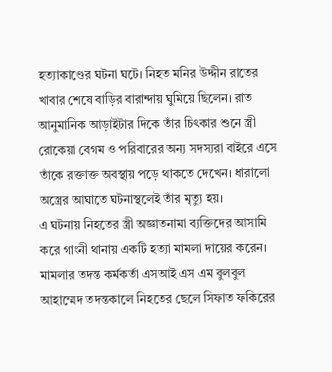হত্যাকাণ্ডের ঘটনা ঘটে। নিহত মনির উদ্দীন রাতের খাবার শেষে বাড়ির বারান্দায় ঘুমিয়ে ছিলেন। রাত আনুমানিক আড়াইটার দিকে তাঁর চিৎকার শুনে স্ত্রী রোকেয়া বেগম ও পরিবারের অন্য সদস্যরা বাইরে এসে তাঁকে রক্তাক্ত অবস্থায় পড়ে থাকতে দেখেন। ধারালো অস্ত্রের আঘাতে ঘটনাস্থলেই তাঁর মৃত্যু হয়।
এ ঘটনায় নিহতের স্ত্রী অজ্ঞাতনামা ব্যক্তিদের আসামি করে গাংনী থানায় একটি হত্যা মামলা দায়ের করেন। মামলার তদন্ত কর্মকর্তা এসআই এস এম বুলবুল আহাম্মেদ তদন্তকালে নিহতের ছেলে সিফাত ফকিরের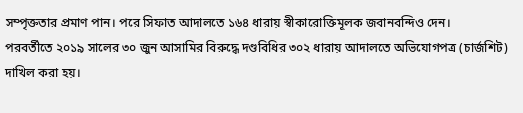সম্পৃক্ততার প্রমাণ পান। পরে সিফাত আদালতে ১৬৪ ধারায় স্বীকারোক্তিমূলক জবানবন্দিও দেন।
পরবর্তীতে ২০১৯ সালের ৩০ জুন আসামির বিরুদ্ধে দণ্ডবিধির ৩০২ ধারায় আদালতে অভিযোগপত্র (চার্জশিট) দাখিল করা হয়।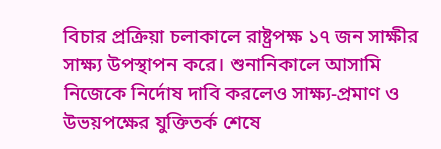বিচার প্রক্রিয়া চলাকালে রাষ্ট্রপক্ষ ১৭ জন সাক্ষীর সাক্ষ্য উপস্থাপন করে। শুনানিকালে আসামি নিজেকে নির্দোষ দাবি করলেও সাক্ষ্য-প্রমাণ ও উভয়পক্ষের যুক্তিতর্ক শেষে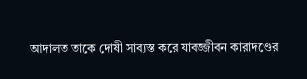আদালত তাকে দোষী সাব্যস্ত করে যাবজ্জীবন কারাদণ্ডের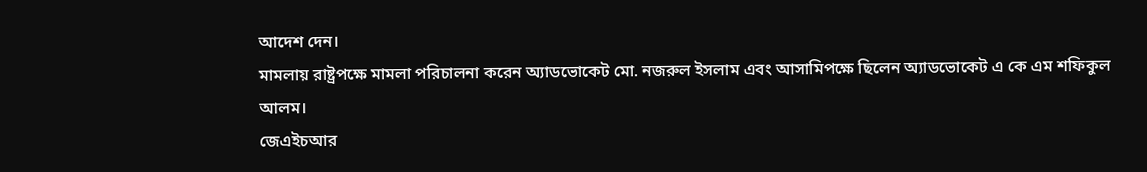আদেশ দেন।
মামলায় রাষ্ট্রপক্ষে মামলা পরিচালনা করেন অ্যাডভোকেট মো. নজরুল ইসলাম এবং আসামিপক্ষে ছিলেন অ্যাডভোকেট এ কে এম শফিকুল আলম।
জেএইচআর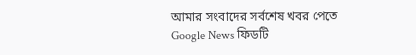আমার সংবাদের সর্বশেষ খবর পেতে Google News ফিডটি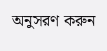অনুসরণ করুন